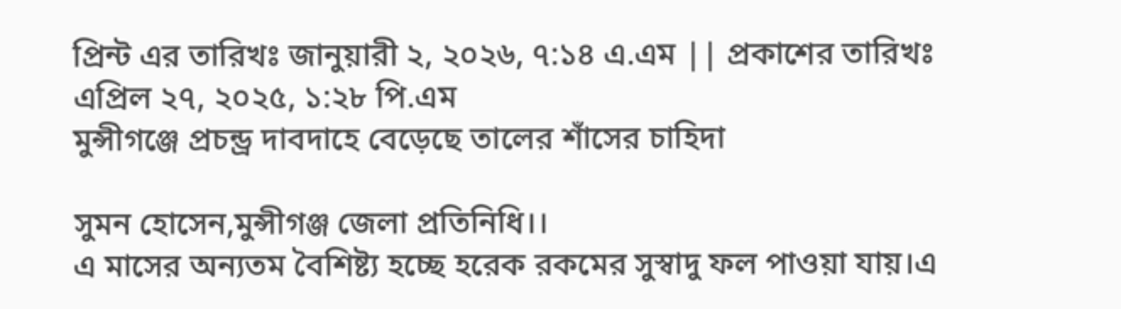প্রিন্ট এর তারিখঃ জানুয়ারী ২, ২০২৬, ৭:১৪ এ.এম || প্রকাশের তারিখঃ এপ্রিল ২৭, ২০২৫, ১:২৮ পি.এম
মুন্সীগঞ্জে প্রচন্ড্র দাবদাহে বেড়েছে তালের শাঁসের চাহিদা

সুমন হোসেন,মুন্সীগঞ্জ জেলা প্রতিনিধি।।
এ মাসের অন্যতম বৈশিষ্ট্য হচ্ছে হরেক রকমের সুস্বাদু ফল পাওয়া যায়।এ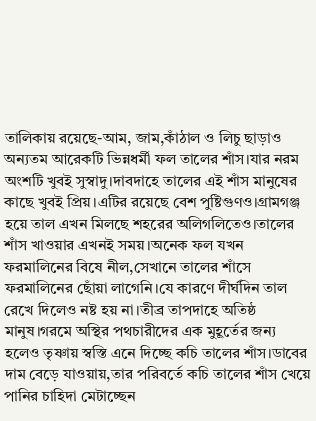তালিকায় রয়েছে-আম, জাম,কাঁঠাল ও লিচু ছাড়াও অন্যতম আরেকটি ভিন্নধর্মী ফল তালের শাঁস।যার নরম অংশটি খুবই সুস্বাদু।দাবদাহে তালের এই শাঁস মানুষের কাছে খুবই প্রিয়।এটির রয়েছে বেশ পুষ্টিগুণও।গ্রামগঞ্জ হয়ে তাল এখন মিলছে শহরের অলিগলিতেও।তালের শাঁস খাওয়ার এখনই সময়।অনেক ফল যখন ফরমালিনের বিষে নীল,সেখানে তালের শাঁসে ফরমালিনের ছোঁয়া লাগেনি।যে কারণে দীর্ঘদিন তাল রেখে দিলেও নষ্ট হয় না।তীব্র তাপদাহে অতিষ্ঠ মানুষ।গরমে অস্থির পথচারীদের এক মুহূর্তের জন্য হলেও তৃষ্ণায় স্বস্তি এনে দিচ্ছে কচি তালের শাঁস।ডাবের দাম বেড়ে যাওয়ায়,তার পরিবর্তে কচি তালের শাঁস খেয়ে পানির চাহিদা মেটাচ্ছেন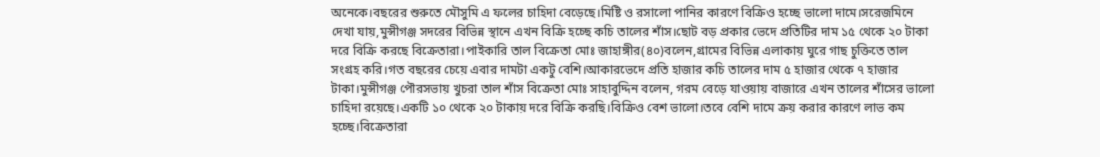অনেকে।বছরের শুরুতে মৌসুমি এ ফলের চাহিদা বেড়েছে।মিষ্টি ও রসালো পানির কারণে বিক্রিও হচ্ছে ভালো দামে।সরেজমিনে দেখা যায়,মুন্সীগঞ্জ সদরের বিভিন্ন স্থানে এখন বিক্রি হচ্ছে কচি তালের শাঁস।ছোট বড় প্রকার ভেদে প্রতিটির দাম ১৫ থেকে ২০ টাকা দরে বিক্রি করছে বিক্রেতারা।পাইকারি তাল বিক্রেতা মোঃ জাহাঙ্গীর(৪০)বলেন,গ্রামের বিভিন্ন এলাকায় ঘুরে গাছ চুক্তিতে তাল সংগ্রহ করি।গত বছরের চেয়ে এবার দামটা একটু বেশি।আকারভেদে প্রতি হাজার কচি তালের দাম ৫ হাজার থেকে ৭ হাজার টাকা।মুন্সীগঞ্জ পৌরসভায় খুচরা তাল শাঁস বিক্রেতা মোঃ সাহাবুদ্দিন বলেন, গরম বেড়ে যাওয়ায় বাজারে এখন তালের শাঁসের ভালো চাহিদা রয়েছে।একটি ১০ থেকে ২০ টাকায় দরে বিক্রি করছি।বিক্রিও বেশ ভালো।তবে বেশি দামে ক্রয় করার কারণে লাভ কম হচ্ছে।বিক্রেতারা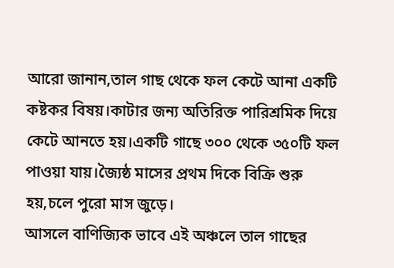আরো জানান,তাল গাছ থেকে ফল কেটে আনা একটি কষ্টকর বিষয়।কাটার জন্য অতিরিক্ত পারিশ্রমিক দিয়ে কেটে আনতে হয়।একটি গাছে ৩০০ থেকে ৩৫০টি ফল পাওয়া যায়।জ্যৈষ্ঠ মাসের প্রথম দিকে বিক্রি শুরু হয়,চলে পুরো মাস জুড়ে।
আসলে বাণিজ্যিক ভাবে এই অঞ্চলে তাল গাছের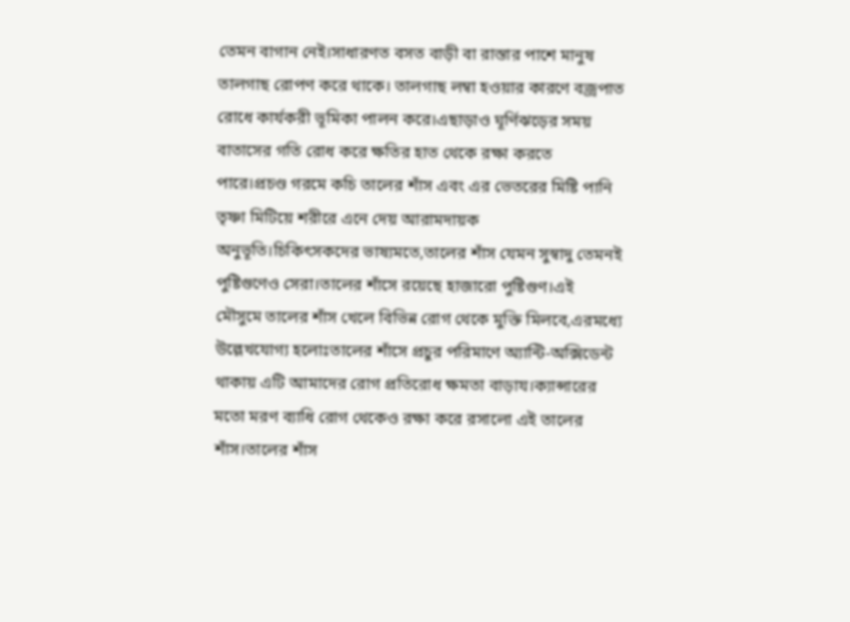তেমন বাগান নেই।সাধারণত বসত বাড়ী বা রাস্তার পাশে মানুষ তালগাছ রোপণ করে থাকে। তালগাছ লম্বা হওয়ার কারণে বজ্রপাত রোধে কার্যকরী ভূমিকা পালন করে।এছাড়াও ঘূর্ণিঝড়ের সময় বাতাসের গতি রোধ করে ক্ষতির হাত থেকে রক্ষা করতে পারে।প্রচণ্ড গরমে কচি তালের শাঁস এবং এর ভেতরের মিষ্টি পানি তৃষ্ণা মিটিয়ে শরীরে এনে দেয় আরামদায়ক অনুভূতি।চিকিৎসকদের ভাষ্যমতে,তালের শাঁস যেমন সুস্বাদু তেমনই পুষ্টিগুণেও সেরা।তালের শাঁসে রয়েছে হাজারো পুষ্টিগুণ।এই মৌসুমে তালের শাঁস খেলে বিভিন্ন রোগ থেকে মুক্তি মিলবে,এরমধ্যে উল্লেখযোগ্য হলোঃতালের শাঁসে প্রচুর পরিমাণে অ্যান্টি-অক্সিডেন্ট থাকায় এটি আমাদের রোগ প্রতিরোধ ক্ষমতা বাড়ায।ক্যান্সারের মতো মরণ ব্যাধি রোগ থেকেও রক্ষা করে রসালো এই তালের শাঁস।তালের শাঁস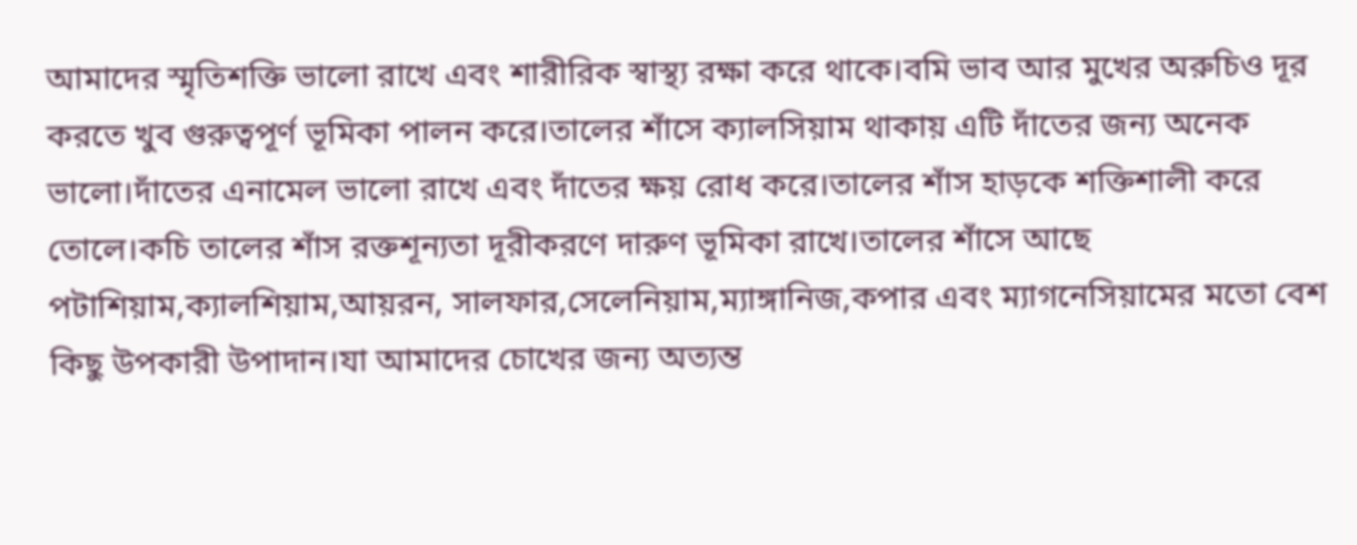আমাদের স্মৃতিশক্তি ভালো রাখে এবং শারীরিক স্বাস্থ্য রক্ষা করে থাকে।বমি ভাব আর মুখের অরুচিও দূর করতে খুব গুরুত্বপূর্ণ ভূমিকা পালন করে।তালের শাঁসে ক্যালসিয়াম থাকায় এটি দাঁতের জন্য অনেক ভালো।দাঁতের এনামেল ভালো রাখে এবং দাঁতের ক্ষয় রোধ করে।তালের শাঁস হাড়কে শক্তিশালী করে তোলে।কচি তালের শাঁস রক্তশূন্যতা দূরীকরণে দারুণ ভূমিকা রাখে।তালের শাঁসে আছে পটাশিয়াম,ক্যালশিয়াম,আয়রন, সালফার,সেলেনিয়াম,ম্যাঙ্গানিজ,কপার এবং ম্যাগনেসিয়ামের মতো বেশ কিছু উপকারী উপাদান।যা আমাদের চোখের জন্য অত্যন্ত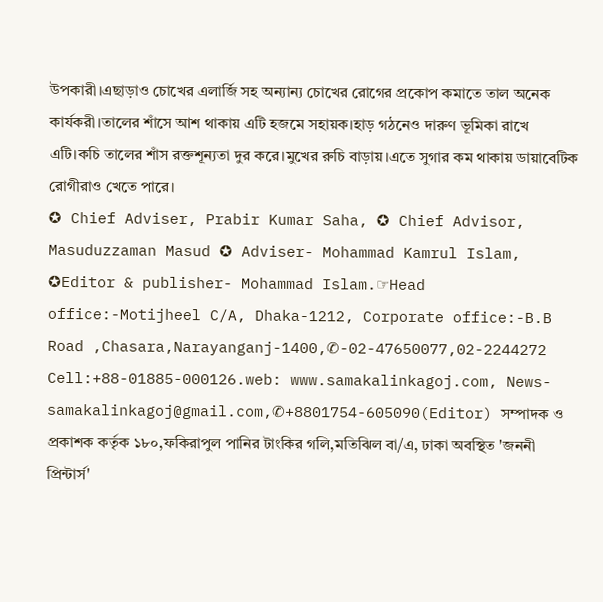উপকারী।এছাড়াও চোখের এলার্জি সহ অন্যান্য চোখের রোগের প্রকোপ কমাতে তাল অনেক কার্যকরী।তালের শাঁসে আশ থাকায় এটি হজমে সহায়ক।হাড় গঠনেও দারুণ ভূমিকা রাখে এটি।কচি তালের শাঁস রক্তশূন্যতা দুর করে।মুখের রুচি বাড়ায়।এতে সুগার কম থাকায় ডায়াবেটিক রোগীরাও খেতে পারে।
✪ Chief Adviser, Prabir Kumar Saha, ✪ Chief Advisor, Masuduzzaman Masud ✪ Adviser- Mohammad Kamrul Islam, ✪Editor & publisher- Mohammad Islam.☞Head office:-Motijheel C/A, Dhaka-1212, Corporate office:-B.B Road ,Chasara,Narayanganj-1400,✆-02-47650077,02-2244272 Cell:+88-01885-000126.web: www.samakalinkagoj.com, News-samakalinkagoj@gmail.com,✆+8801754-605090(Editor) সম্পাদক ও প্রকাশক কর্তৃক ১৮০,ফকিরাপুল পানির টাংকির গলি,মতিঝিল বা/এ, ঢাকা অবস্থিত 'জননী প্রিন্টার্স'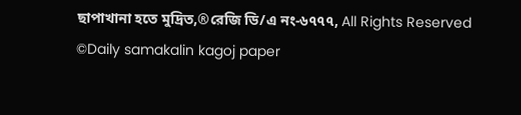ছাপাখানা হতে মুদ্রিত,®রেজি ডি/এ নং-৬৭৭৭, All Rights Reserved ©Daily samakalin kagoj paper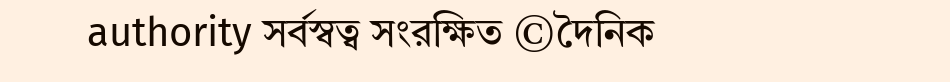authority সর্বস্বত্ব সংরক্ষিত ©দৈনিক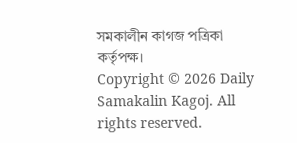সমকালীন কাগজ পত্রিকা কর্তৃপক্ষ।
Copyright © 2026 Daily Samakalin Kagoj. All rights reserved.